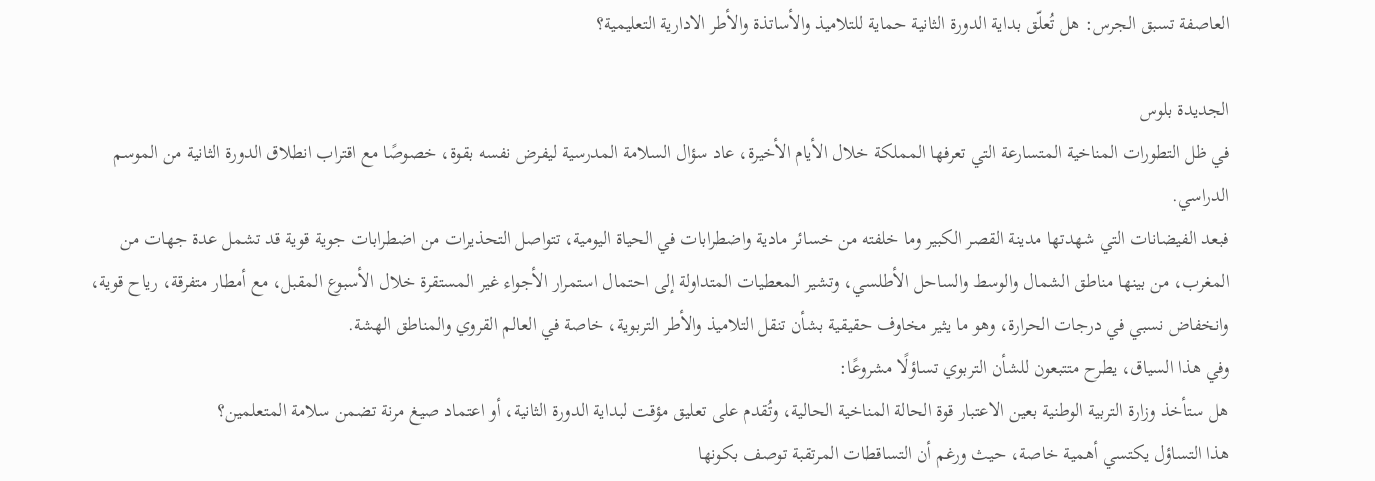العاصفة تسبق الجرس: هل تُعلّق بداية الدورة الثانية حماية للتلاميذ والأساتذة والأطر الادارية التعليمية؟

الجديدة بلوس
في ظل التطورات المناخية المتسارعة التي تعرفها المملكة خلال الأيام الأخيرة، عاد سؤال السلامة المدرسية ليفرض نفسه بقوة، خصوصًا مع اقتراب انطلاق الدورة الثانية من الموسم الدراسي.
فبعد الفيضانات التي شهدتها مدينة القصر الكبير وما خلفته من خسائر مادية واضطرابات في الحياة اليومية، تتواصل التحذيرات من اضطرابات جوية قوية قد تشمل عدة جهات من المغرب، من بينها مناطق الشمال والوسط والساحل الأطلسي، وتشير المعطيات المتداولة إلى احتمال استمرار الأجواء غير المستقرة خلال الأسبوع المقبل، مع أمطار متفرقة، رياح قوية، وانخفاض نسبي في درجات الحرارة، وهو ما يثير مخاوف حقيقية بشأن تنقل التلاميذ والأطر التربوية، خاصة في العالم القروي والمناطق الهشة.
وفي هذا السياق، يطرح متتبعون للشأن التربوي تساؤلًا مشروعًا:
هل ستأخذ وزارة التربية الوطنية بعين الاعتبار قوة الحالة المناخية الحالية، وتُقدم على تعليق مؤقت لبداية الدورة الثانية، أو اعتماد صيغ مرنة تضمن سلامة المتعلمين؟
هذا التساؤل يكتسي أهمية خاصة، حيث ورغم أن التساقطات المرتقبة توصف بكونها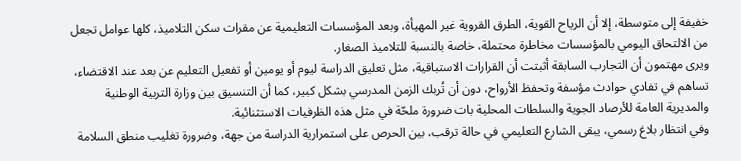خفيفة إلى متوسطة، إلا أن الرياح القوية، الطرق القروية غير المهيأة، وبعد المؤسسات التعليمية عن مقرات سكن التلاميذ، كلها عوامل تجعل من الالتحاق اليومي بالمؤسسات مخاطرة محتملة، خاصة بالنسبة للتلاميذ الصغار.
ويرى مهتمون أن التجارب السابقة أثبتت أن القرارات الاستباقية، مثل تعليق الدراسة ليوم أو يومين أو تفعيل التعليم عن بعد عند الاقتضاء، تساهم في تفادي حوادث مؤسفة وتحفظ الأرواح، دون أن تُربك الزمن المدرسي بشكل كبير، كما أن التنسيق بين وزارة التربية الوطنية والمديرية العامة للأرصاد الجوية والسلطات المحلية بات ضرورة ملحّة في مثل هذه الظرفيات الاستثنائية.
وفي انتظار بلاغ رسمي، يبقى الشارع التعليمي في حالة ترقب، بين الحرص على استمرارية الدراسة من جهة، وضرورة تغليب منطق السلامة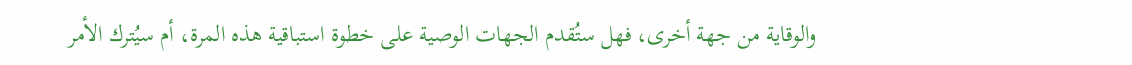والوقاية من جهة أخرى، فهل ستُقدم الجهات الوصية على خطوة استباقية هذه المرة، أم سيُترك الأمر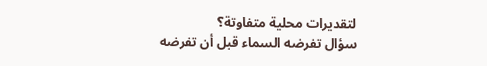لتقديرات محلية متفاوتة؟
سؤال تفرضه السماء قبل أن تفرضه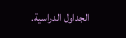الجداول الدراسية.